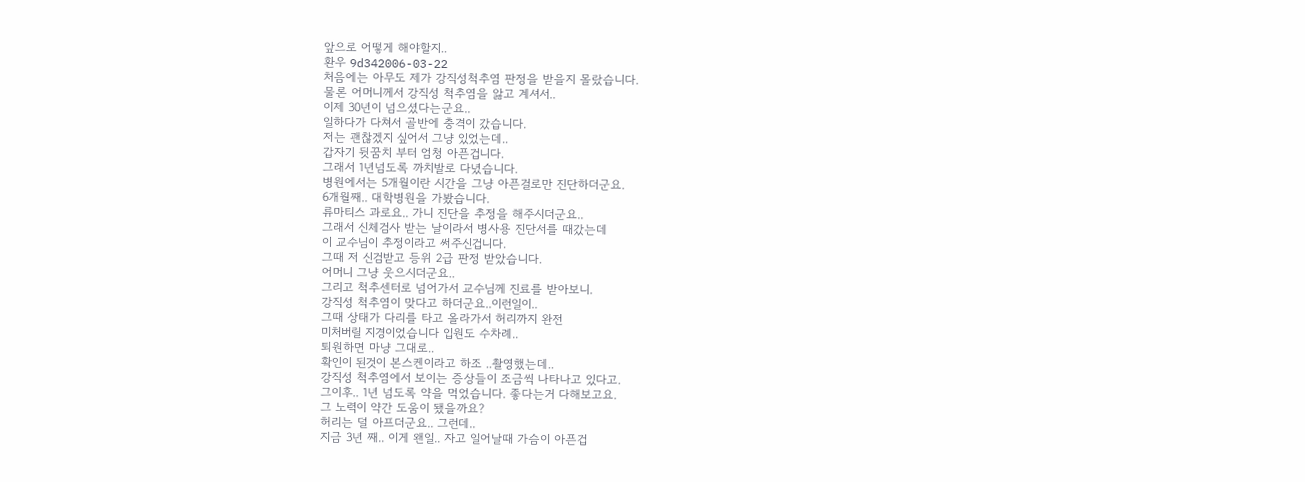앞으로 어떻게 해야할지..
환우 9d342006-03-22
처음에는 아무도 제가 강직성척추염 판정을 받을지 몰랐습니다.
물론 어머니께서 강직성 척추염을 앓고 계셔서..
이제 30년이 넘으셨다는군요..
일하다가 다쳐서 골반에 충격이 갔습니다.
저는 괜찮겠지 싶어서 그냥 있었는데..
갑자기 뒷꿈치 부터 엄청 아픈겁니다.
그래서 1년넘도록 까치발로 다녔습니다.
병원에서는 5개월이란 시간을 그냥 아픈걸로만 진단하더군요.
6개월째.. 대학병원을 가봤습니다.
류마티스 과로요.. 가니 진단을 추정을 해주시더군요..
그래서 신체검사 받는 날이라서 병사용 진단서를 때갔는데
이 교수님이 추정이라고 써주신겁니다.
그때 저 신검받고 등위 2급 판정 받았습니다.
어머니 그냥 웃으시더군요..
그리고 척추센터로 넘어가서 교수님께 진료를 받아보니.
강직성 척추염이 맞다고 하더군요..이런일이..
그때 상태가 다리를 타고 올라가서 허리까지 완전
미처버릴 지경이었습니다 입원도 수차례..
퇴원하면 마냥 그대로..
확인이 된것이 본스켄이라고 하조 ..촬영했는데..
강직성 척추염에서 보이는 증상들이 조금씩 나타나고 있다고.
그이후.. 1년 넘도록 약을 먹었습니다. 좋다는거 다해보고요.
그 노력이 약간 도움이 됐을까요?
허리는 덜 아프더군요.. 그런데..
지금 3년 째.. 이게 왠일.. 자고 일어날때 가슴이 아픈겁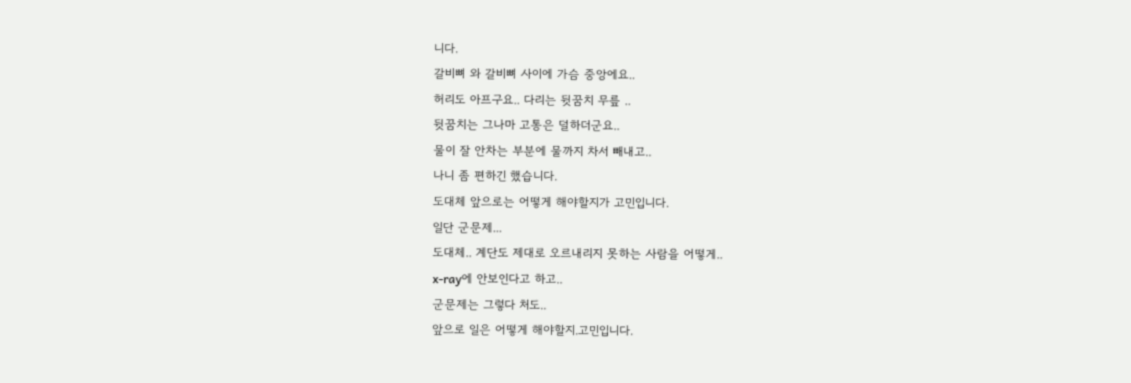니다.
갈비뼈 와 갈비뼈 사이에 가슴 중앙에요..
허리도 아프구요.. 다리는 뒷꿈치 무릎 ..
뒷꿈치는 그나마 고통은 덜하더군요..
물이 잘 안차는 부분에 물까지 차서 빼내고..
나니 좀 편하긴 했습니다.
도대체 앞으로는 어떻게 해야할지가 고민입니다.
일단 군문제...
도대체.. 계단도 제대로 오르내리지 못하는 사람을 어떻게..
x-ray에 안보인다고 하고..
군문제는 그렇다 처도..
앞으로 일은 어떻게 해야할지.고민입니다.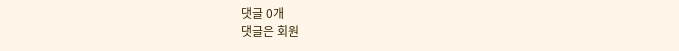댓글 0개
댓글은 회원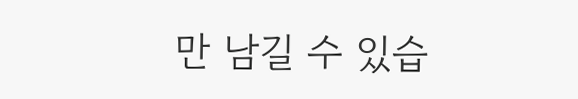만 남길 수 있습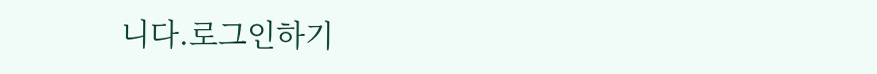니다.로그인하기